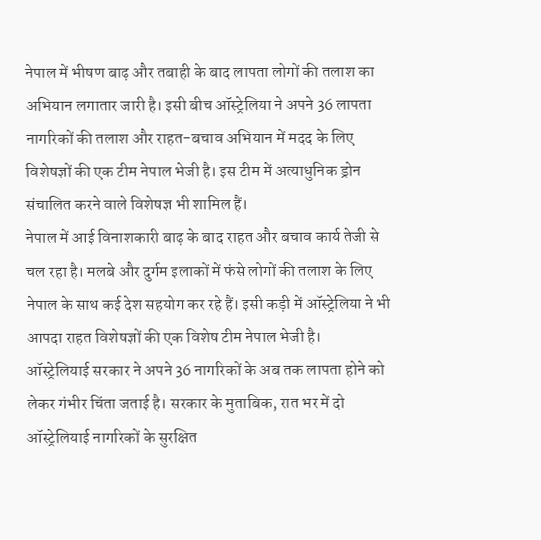नेपाल में भीषण बाढ़ और तबाही के बाद लापता लोगों की तलाश का अभियान लगातार जारी है। इसी बीच ऑस्ट्रेलिया ने अपने 36 लापता नागरिकों की तलाश और राहत-बचाव अभियान में मदद के लिए विशेषज्ञों की एक टीम नेपाल भेजी है। इस टीम में अत्याधुनिक ड्रोन संचालित करने वाले विशेषज्ञ भी शामिल हैं।
नेपाल में आई विनाशकारी बाढ़ के बाद राहत और बचाव कार्य तेजी से चल रहा है। मलबे और दुर्गम इलाकों में फंसे लोगों की तलाश के लिए नेपाल के साथ कई देश सहयोग कर रहे हैं। इसी कड़ी में ऑस्ट्रेलिया ने भी आपदा राहत विशेषज्ञों की एक विशेष टीम नेपाल भेजी है।
ऑस्ट्रेलियाई सरकार ने अपने 36 नागरिकों के अब तक लापता होने को लेकर गंभीर चिंता जताई है। सरकार के मुताबिक, रात भर में दो ऑस्ट्रेलियाई नागरिकों के सुरक्षित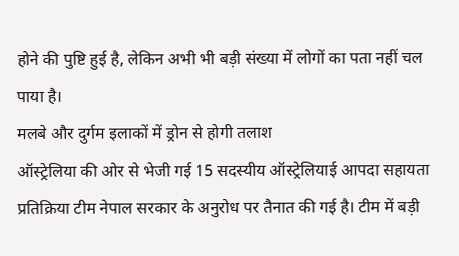होने की पुष्टि हुई है, लेकिन अभी भी बड़ी संख्या में लोगों का पता नहीं चल पाया है।
मलबे और दुर्गम इलाकों में ड्रोन से होगी तलाश
ऑस्ट्रेलिया की ओर से भेजी गई 15 सदस्यीय ऑस्ट्रेलियाई आपदा सहायता प्रतिक्रिया टीम नेपाल सरकार के अनुरोध पर तैनात की गई है। टीम में बड़ी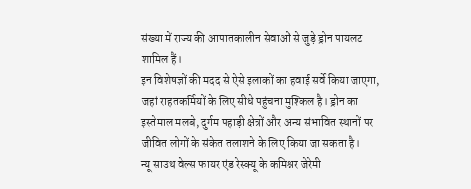संख्या में राज्य की आपातकालीन सेवाओं से जुड़े ड्रोन पायलट शामिल हैं।
इन विशेषज्ञों की मदद से ऐसे इलाकों का हवाई सर्वे किया जाएगा, जहां राहतकर्मियों के लिए सीधे पहुंचना मुश्किल है। ड्रोन का इस्तेमाल मलबे, दुर्गम पहाड़ी क्षेत्रों और अन्य संभावित स्थानों पर जीवित लोगों के संकेत तलाशने के लिए किया जा सकता है।
न्यू साउथ वेल्स फायर एंड रेस्क्यू के कमिश्नर जेरेमी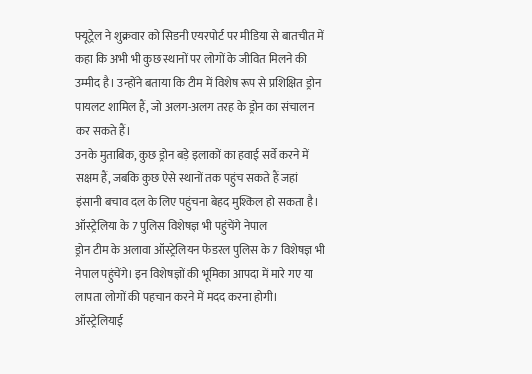फ्यूट्रेल ने शुक्रवार को सिडनी एयरपोर्ट पर मीडिया से बातचीत में कहा कि अभी भी कुछ स्थानों पर लोगों के जीवित मिलने की उम्मीद है। उन्होंने बताया कि टीम में विशेष रूप से प्रशिक्षित ड्रोन पायलट शामिल हैं, जो अलग-अलग तरह के ड्रोन का संचालन कर सकते हैं।
उनके मुताबिक, कुछ ड्रोन बड़े इलाकों का हवाई सर्वे करने में सक्षम हैं, जबकि कुछ ऐसे स्थानों तक पहुंच सकते हैं जहां इंसानी बचाव दल के लिए पहुंचना बेहद मुश्किल हो सकता है।
ऑस्ट्रेलिया के 7 पुलिस विशेषज्ञ भी पहुंचेंगे नेपाल
ड्रोन टीम के अलावा ऑस्ट्रेलियन फेडरल पुलिस के 7 विशेषज्ञ भी नेपाल पहुंचेंगे। इन विशेषज्ञों की भूमिका आपदा में मारे गए या लापता लोगों की पहचान करने में मदद करना होगी।
ऑस्ट्रेलियाई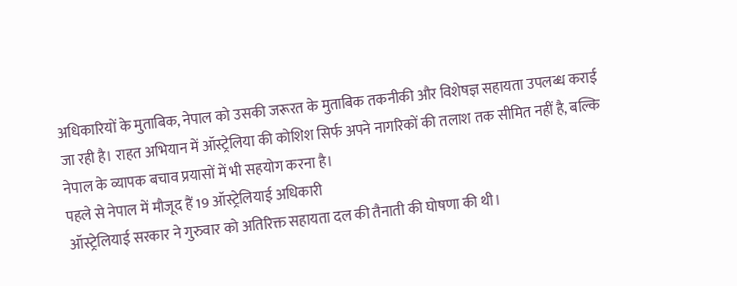अधिकारियों के मुताबिक, नेपाल को उसकी जरूरत के मुताबिक तकनीकी और विशेषज्ञ सहायता उपलब्ध कराई जा रही है। राहत अभियान में ऑस्ट्रेलिया की कोशिश सिर्फ अपने नागरिकों की तलाश तक सीमित नहीं है, बल्कि नेपाल के व्यापक बचाव प्रयासों में भी सहयोग करना है।
पहले से नेपाल में मौजूद हैं 19 ऑस्ट्रेलियाई अधिकारी
ऑस्ट्रेलियाई सरकार ने गुरुवार को अतिरिक्त सहायता दल की तैनाती की घोषणा की थी।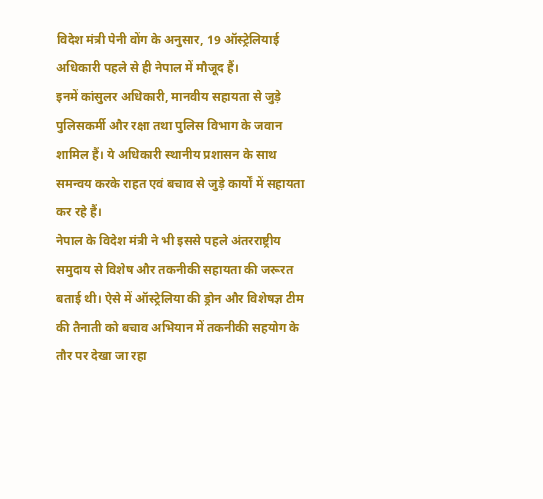विदेश मंत्री पेनी वोंग के अनुसार, 19 ऑस्ट्रेलियाई अधिकारी पहले से ही नेपाल में मौजूद हैं।
इनमें कांसुलर अधिकारी, मानवीय सहायता से जुड़े पुलिसकर्मी और रक्षा तथा पुलिस विभाग के जवान शामिल हैं। ये अधिकारी स्थानीय प्रशासन के साथ समन्वय करके राहत एवं बचाव से जुड़े कार्यों में सहायता कर रहे हैं।
नेपाल के विदेश मंत्री ने भी इससे पहले अंतरराष्ट्रीय समुदाय से विशेष और तकनीकी सहायता की जरूरत बताई थी। ऐसे में ऑस्ट्रेलिया की ड्रोन और विशेषज्ञ टीम की तैनाती को बचाव अभियान में तकनीकी सहयोग के तौर पर देखा जा रहा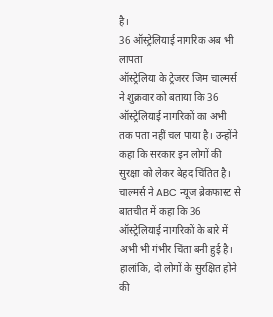है।
36 ऑस्ट्रेलियाई नागरिक अब भी लापता
ऑस्ट्रेलिया के ट्रेजरर जिम चाल्मर्स ने शुक्रवार को बताया कि 36 ऑस्ट्रेलियाई नागरिकों का अभी तक पता नहीं चल पाया है। उन्होंने कहा कि सरकार इन लोगों की सुरक्षा को लेकर बेहद चिंतित है।
चाल्मर्स ने ABC न्यूज ब्रेकफास्ट से बातचीत में कहा कि 36 ऑस्ट्रेलियाई नागरिकों के बारे में अभी भी गंभीर चिंता बनी हुई है। हालांकि, दो लोगों के सुरक्षित होने की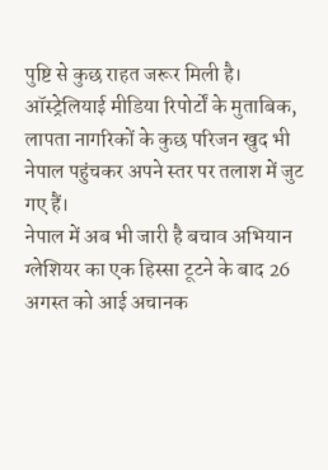पुष्टि से कुछ राहत जरूर मिली है।
ऑस्ट्रेलियाई मीडिया रिपोर्टों के मुताबिक, लापता नागरिकों के कुछ परिजन खुद भी नेपाल पहुंचकर अपने स्तर पर तलाश में जुट गए हैं।
नेपाल में अब भी जारी है बचाव अभियान
ग्लेशियर का एक हिस्सा टूटने के बाद 26 अगस्त को आई अचानक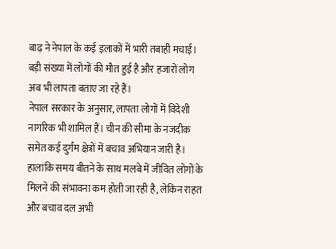बाढ़ ने नेपाल के कई इलाकों में भारी तबाही मचाई। बड़ी संख्या में लोगों की मौत हुई है और हजारों लोग अब भी लापता बताए जा रहे हैं।
नेपाल सरकार के अनुसार, लापता लोगों में विदेशी नागरिक भी शामिल हैं। चीन की सीमा के नजदीक समेत कई दुर्गम क्षेत्रों में बचाव अभियान जारी है।
हालांकि समय बीतने के साथ मलबे में जीवित लोगों के मिलने की संभावना कम होती जा रही है, लेकिन राहत और बचाव दल अभी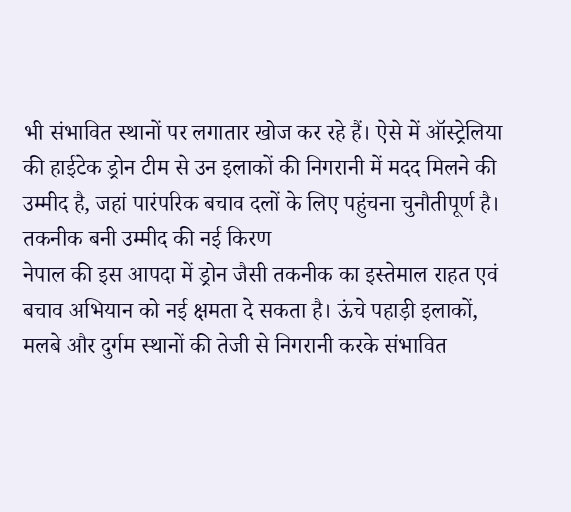भी संभावित स्थानों पर लगातार खोज कर रहे हैं। ऐसे में ऑस्ट्रेलिया की हाईटेक ड्रोन टीम से उन इलाकों की निगरानी में मदद मिलने की उम्मीद है, जहां पारंपरिक बचाव दलों के लिए पहुंचना चुनौतीपूर्ण है।
तकनीक बनी उम्मीद की नई किरण
नेपाल की इस आपदा में ड्रोन जैसी तकनीक का इस्तेमाल राहत एवं बचाव अभियान को नई क्षमता दे सकता है। ऊंचे पहाड़ी इलाकों, मलबे और दुर्गम स्थानों की तेजी से निगरानी करके संभावित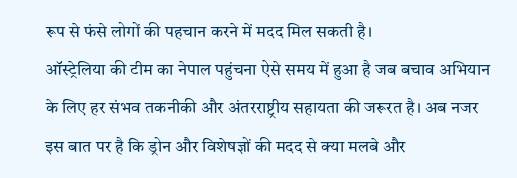रूप से फंसे लोगों की पहचान करने में मदद मिल सकती है।
ऑस्ट्रेलिया की टीम का नेपाल पहुंचना ऐसे समय में हुआ है जब बचाव अभियान के लिए हर संभव तकनीकी और अंतरराष्ट्रीय सहायता की जरूरत है। अब नजर इस बात पर है कि ड्रोन और विशेषज्ञों की मदद से क्या मलबे और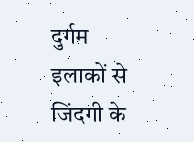दुर्गम इलाकों से जिंदगी के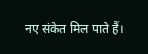नए संकेत मिल पाते हैं।